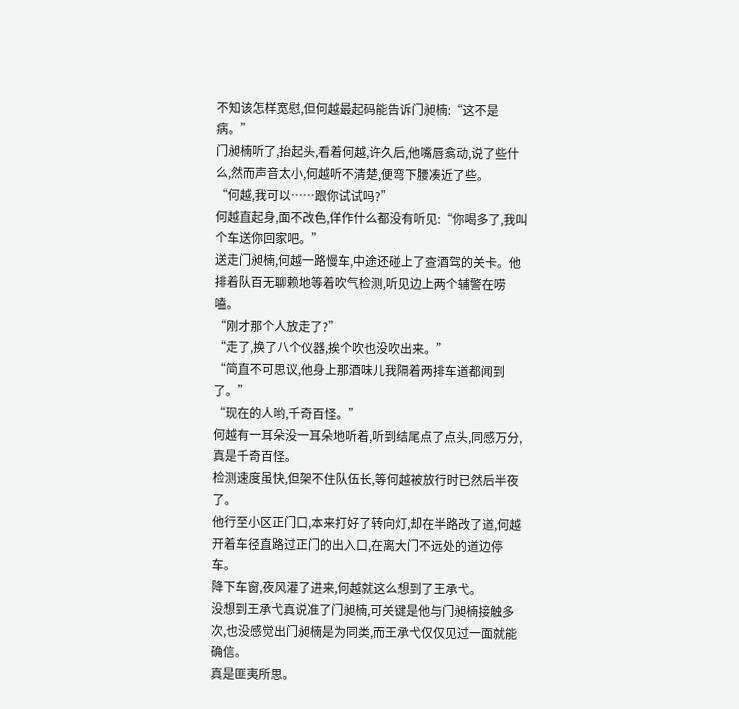不知该怎样宽慰,但何越最起码能告诉门昶楠:“这不是病。”
门昶楠听了,抬起头,看着何越,许久后,他嘴唇翕动,说了些什么,然而声音太小,何越听不清楚,便弯下腰凑近了些。
“何越,我可以……跟你试试吗?”
何越直起身,面不改色,佯作什么都没有听见:“你喝多了,我叫个车送你回家吧。”
送走门昶楠,何越一路慢车,中途还碰上了查酒驾的关卡。他排着队百无聊赖地等着吹气检测,听见边上两个辅警在唠嗑。
“刚才那个人放走了?”
“走了,换了八个仪器,挨个吹也没吹出来。”
“简直不可思议,他身上那酒味儿我隔着两排车道都闻到了。”
“现在的人哟,千奇百怪。”
何越有一耳朵没一耳朵地听着,听到结尾点了点头,同感万分,真是千奇百怪。
检测速度虽快,但架不住队伍长,等何越被放行时已然后半夜了。
他行至小区正门口,本来打好了转向灯,却在半路改了道,何越开着车径直路过正门的出入口,在离大门不远处的道边停车。
降下车窗,夜风灌了进来,何越就这么想到了王承弋。
没想到王承弋真说准了门昶楠,可关键是他与门昶楠接触多次,也没感觉出门昶楠是为同类,而王承弋仅仅见过一面就能确信。
真是匪夷所思。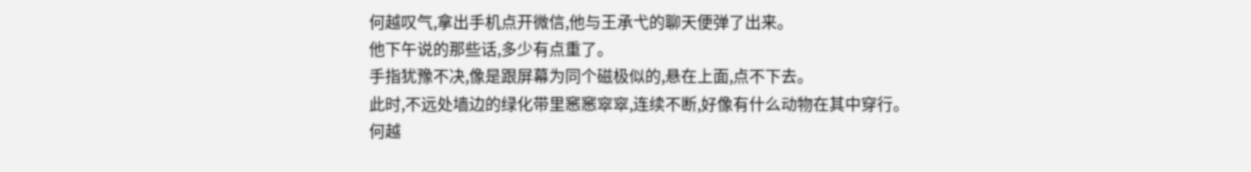何越叹气,拿出手机点开微信,他与王承弋的聊天便弹了出来。
他下午说的那些话,多少有点重了。
手指犹豫不决,像是跟屏幕为同个磁极似的,悬在上面,点不下去。
此时,不远处墙边的绿化带里窸窸窣窣,连续不断,好像有什么动物在其中穿行。
何越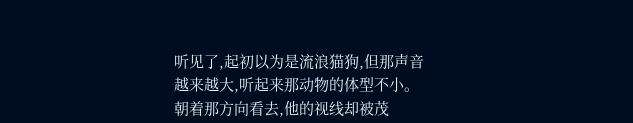听见了,起初以为是流浪猫狗,但那声音越来越大,听起来那动物的体型不小。
朝着那方向看去,他的视线却被茂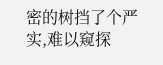密的树挡了个严实,难以窥探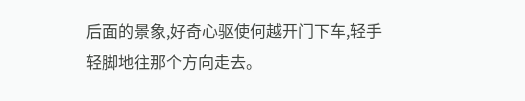后面的景象,好奇心驱使何越开门下车,轻手轻脚地往那个方向走去。